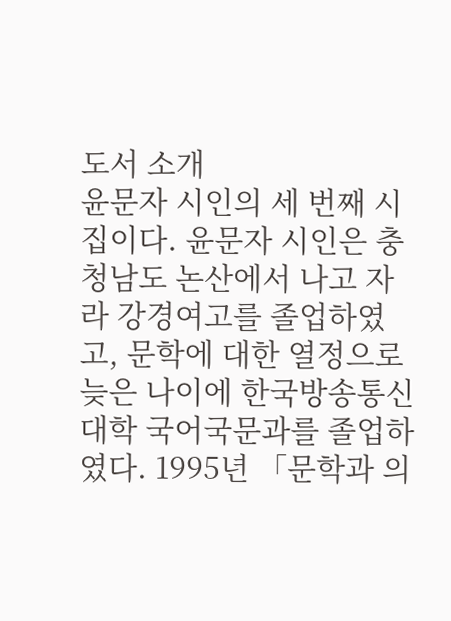도서 소개
윤문자 시인의 세 번째 시집이다. 윤문자 시인은 충청남도 논산에서 나고 자라 강경여고를 졸업하였고, 문학에 대한 열정으로 늦은 나이에 한국방송통신대학 국어국문과를 졸업하였다. 1995년 「문학과 의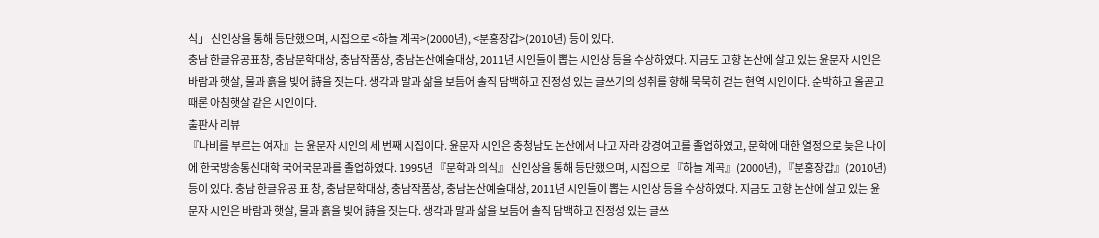식」 신인상을 통해 등단했으며, 시집으로 <하늘 계곡>(2000년), <분홍장갑>(2010년) 등이 있다.
충남 한글유공표창, 충남문학대상, 충남작품상, 충남논산예술대상, 2011년 시인들이 뽑는 시인상 등을 수상하였다. 지금도 고향 논산에 살고 있는 윤문자 시인은 바람과 햇살, 물과 흙을 빚어 詩을 짓는다. 생각과 말과 삶을 보듬어 솔직 담백하고 진정성 있는 글쓰기의 성취를 향해 묵묵히 걷는 현역 시인이다. 순박하고 올곧고 때론 아침햇살 같은 시인이다.
출판사 리뷰
『나비를 부르는 여자』는 윤문자 시인의 세 번째 시집이다. 윤문자 시인은 충청남도 논산에서 나고 자라 강경여고를 졸업하였고, 문학에 대한 열정으로 늦은 나이에 한국방송통신대학 국어국문과를 졸업하였다. 1995년 『문학과 의식』 신인상을 통해 등단했으며, 시집으로 『하늘 계곡』(2000년), 『분홍장갑』(2010년) 등이 있다. 충남 한글유공 표 창, 충남문학대상, 충남작품상, 충남논산예술대상, 2011년 시인들이 뽑는 시인상 등을 수상하였다. 지금도 고향 논산에 살고 있는 윤문자 시인은 바람과 햇살, 물과 흙을 빚어 詩을 짓는다. 생각과 말과 삶을 보듬어 솔직 담백하고 진정성 있는 글쓰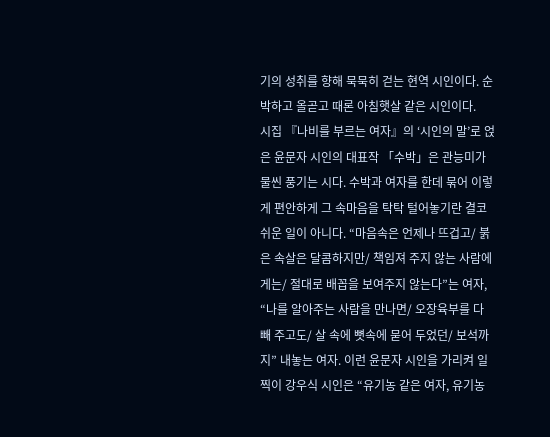기의 성취를 향해 묵묵히 걷는 현역 시인이다. 순박하고 올곧고 때론 아침햇살 같은 시인이다.
시집 『나비를 부르는 여자』의 ‘시인의 말’로 얹은 윤문자 시인의 대표작 「수박」은 관능미가 물씬 풍기는 시다. 수박과 여자를 한데 묶어 이렇게 편안하게 그 속마음을 탁탁 털어놓기란 결코 쉬운 일이 아니다. “마음속은 언제나 뜨겁고/ 붉은 속살은 달콤하지만/ 책임져 주지 않는 사람에게는/ 절대로 배꼽을 보여주지 않는다”는 여자, “나를 알아주는 사람을 만나면/ 오장육부를 다 빼 주고도/ 살 속에 뼛속에 묻어 두었던/ 보석까지” 내놓는 여자. 이런 윤문자 시인을 가리켜 일찍이 강우식 시인은 “유기농 같은 여자, 유기농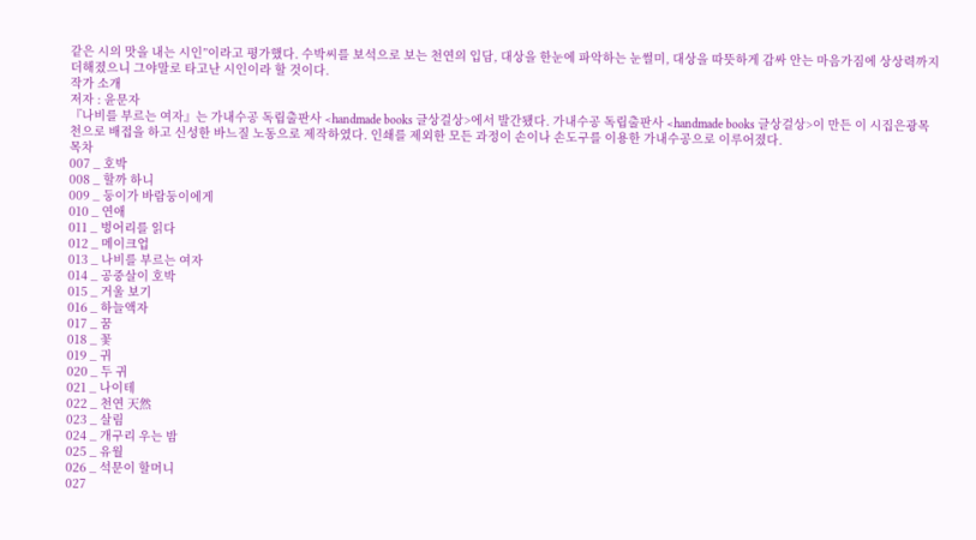같은 시의 맛을 내는 시인”이라고 평가했다. 수박씨를 보석으로 보는 천연의 입담, 대상을 한눈에 파악하는 눈썰미, 대상을 따뜻하게 감싸 안는 마음가짐에 상상력까지 더해졌으니 그야말로 타고난 시인이라 할 것이다.
작가 소개
저자 : 윤문자
『나비를 부르는 여자』는 가내수공 독립출판사 <handmade books 글상걸상>에서 발간됐다. 가내수공 독립출판사 <handmade books 글상걸상>이 만든 이 시집은광목천으로 배접을 하고 신성한 바느질 노동으로 제작하였다. 인쇄를 제외한 모든 과정이 손이나 손도구를 이용한 가내수공으로 이루어졌다.
목차
007 _ 호박
008 _ 할까 하니
009 _ 둥이가 바람둥이에게
010 _ 연애
011 _ 벙어리를 읽다
012 _ 메이크업
013 _ 나비를 부르는 여자
014 _ 공중살이 호박
015 _ 거울 보기
016 _ 하늘액자
017 _ 꿈
018 _ 꽃
019 _ 귀
020 _ 두 귀
021 _ 나이테
022 _ 천연 天然
023 _ 살림
024 _ 개구리 우는 밤
025 _ 유월
026 _ 석문이 할머니
027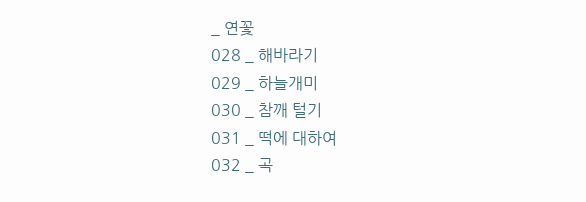_ 연꽃
028 _ 해바라기
029 _ 하늘개미
030 _ 참깨 털기
031 _ 떡에 대하여
032 _ 곡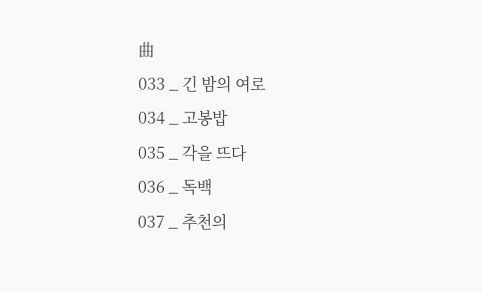曲
033 _ 긴 밤의 여로
034 _ 고봉밥
035 _ 각을 뜨다
036 _ 독백
037 _ 추천의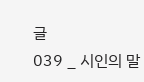글
039 _ 시인의 말